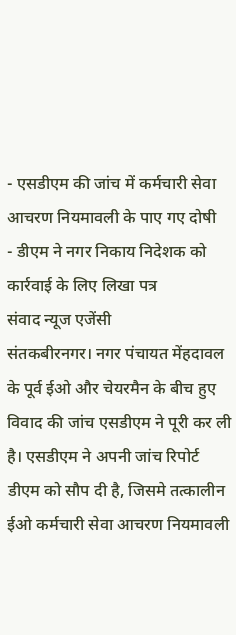- एसडीएम की जांच में कर्मचारी सेवा आचरण नियमावली के पाए गए दोषी
- डीएम ने नगर निकाय निदेशक को कार्रवाई के लिए लिखा पत्र
संवाद न्यूज एजेंसी
संतकबीरनगर। नगर पंचायत मेंहदावल के पूर्व ईओ और चेयरमैन के बीच हुए विवाद की जांच एसडीएम ने पूरी कर ली है। एसडीएम ने अपनी जांच रिपोर्ट डीएम को सौप दी है, जिसमे तत्कालीन ईओ कर्मचारी सेवा आचरण नियमावली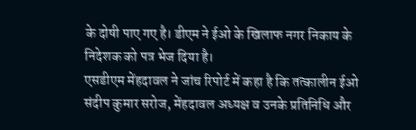के दोषी पाए गए है। डीएम ने ईओ के खिलाफ नगर निकाय के निदेशक को पत्र भेज दिया है।
एसडीएम मेंहदावल ने जांच रिपोर्ट में कहा है कि तत्कालीन ईओ संदीप कुमार सरोज, मेंहदावल अध्यक्ष व उनके प्रतिनिधि और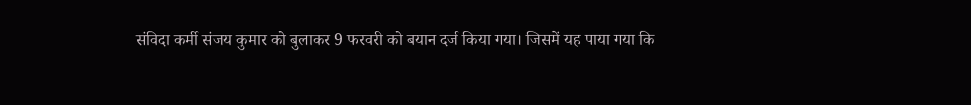संविदा कर्मी संजय कुमार को बुलाकर 9 फरवरी को बयान दर्ज किया गया। जिसमें यह पाया गया कि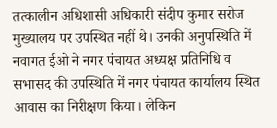तत्कालीन अधिशासी अधिकारी संदीप कुमार सरोज मुख्यालय पर उपस्थित नहीं थे। उनकी अनुपस्थिति में नवागत ईओ ने नगर पंचायत अध्यक्ष प्रतिनिधि व सभासद की उपस्थिति में नगर पंचायत कार्यालय स्थित आवास का निरीक्षण किया। लेकिन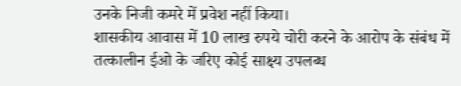उनके निजी कमरे में प्रवेश नहीं किया।
शासकीय आवास में 10 लाख रुपये चोरी करने के आरोप के संबंध में तत्कालीन ईओ के जरिए कोई साक्ष्य उपलब्ध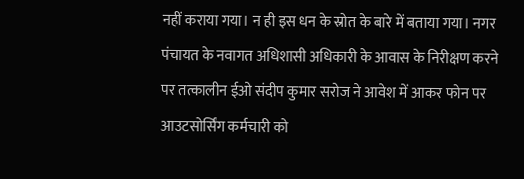नहीं कराया गया। न ही इस धन के स्रोत के बारे में बताया गया। नगर पंचायत के नवागत अधिशासी अधिकारी के आवास के निरीक्षण करने पर तत्कालीन ईओ संदीप कुमार सरोज ने आवेश में आकर फोन पर आउटसोर्सिंग कर्मचारी को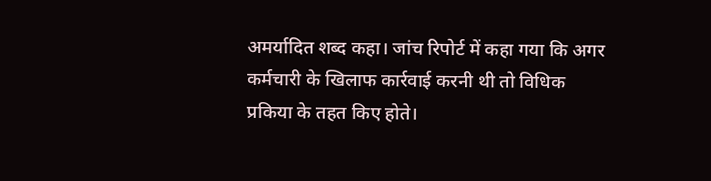अमर्यादित शब्द कहा। जांच रिपोर्ट में कहा गया कि अगर कर्मचारी के खिलाफ कार्रवाई करनी थी तो विधिक प्रकिया के तहत किए होते।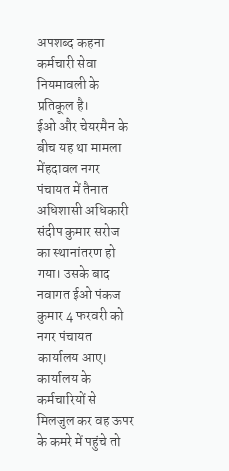अपशब्द कहना कर्मचारी सेवा नियमावली के प्रतिकूल है।
ईओ और चेयरमैन के बीच यह था मामला
मेंहदावल नगर पंचायत में तैनात अधिशासी अधिकारी संदीप कुमार सरोज का स्थानांतरण हो गया। उसके बाद नवागत ईओ पंकज कुमार 4 फरवरी को नगर पंचायत कार्यालय आए। कार्यालय के कर्मचारियों से मिलजुल कर वह ऊपर के कमरे में पहुंचे तो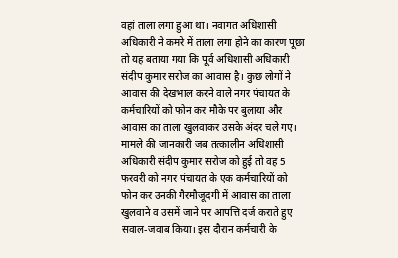वहां ताला लगा हुआ था। नवागत अधिशासी अधिकारी ने कमरे में ताला लगा होने का कारण पूछा तो यह बताया गया कि पूर्व अधिशासी अधिकारी संदीप कुमार सरोज का आवास है। कुछ लोगों ने आवास की देखभाल करने वाले नगर पंचायत के कर्मचारियों को फोन कर मौके पर बुलाया और आवास का ताला खुलवाकर उसके अंदर चले गए।
मामले की जानकारी जब तत्कालीन अधिशासी अधिकारी संदीप कुमार सरोज को हुई तो वह 5 फरवरी को नगर पंचायत के एक कर्मचारियों को फोन कर उनकी गैरमौजूदगी में आवास का ताला खुलवाने व उसमें जाने पर आपत्ति दर्ज कराते हुए सवाल-जवाब किया। इस दौरान कर्मचारी के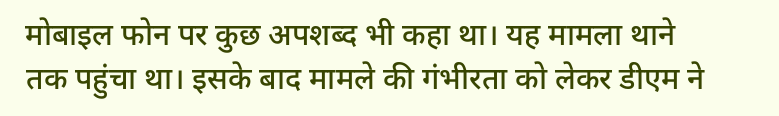मोबाइल फोन पर कुछ अपशब्द भी कहा था। यह मामला थाने तक पहुंचा था। इसके बाद मामले की गंभीरता को लेकर डीएम ने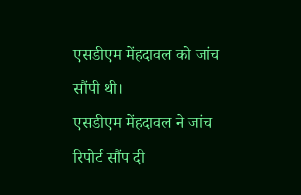एसडीएम मेंहदावल को जांच सौंपी थी।
एसडीएम मेंहदावल ने जांच रिपोर्ट सौंप दी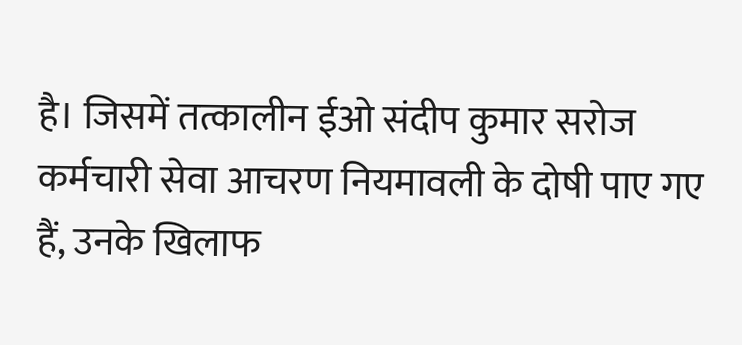है। जिसमें तत्कालीन ईओ संदीप कुमार सरोज कर्मचारी सेवा आचरण नियमावली के दोषी पाए गए हैं, उनके खिलाफ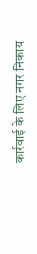कार्रवाई के लिए नगर निकाय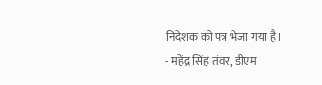निदेशक को पत्र भेजा गया है।
- महेंद्र सिंह तंवर, डीएम